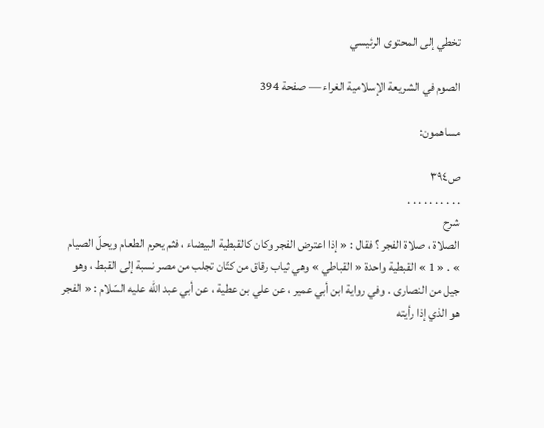تخطي إلى المحتوى الرئيسي

الصوم في الشريعة الإسلامية الغراء — صفحة 394

مساهمون:

ص٣٩٤
. . . . . . . . . .
شرح
الصلاة ، صلاة الفجر ؟ فقال : « إذا اعترض الفجر وكان كالقبطية البيضاء ، فثم يحرم الطعام ويحلّ الصيام » . « 1 » القبطية واحدة « القباطي » وهي ثياب رقاق من كتّان تجلب من مصر نسبة إلى القبط ، وهو جيل من النصارى . وفي رواية ابن أبي عمير ، عن علي بن عطية ، عن أبي عبد اللّه عليه السّلام : « الفجر هو الذي إذا رأيته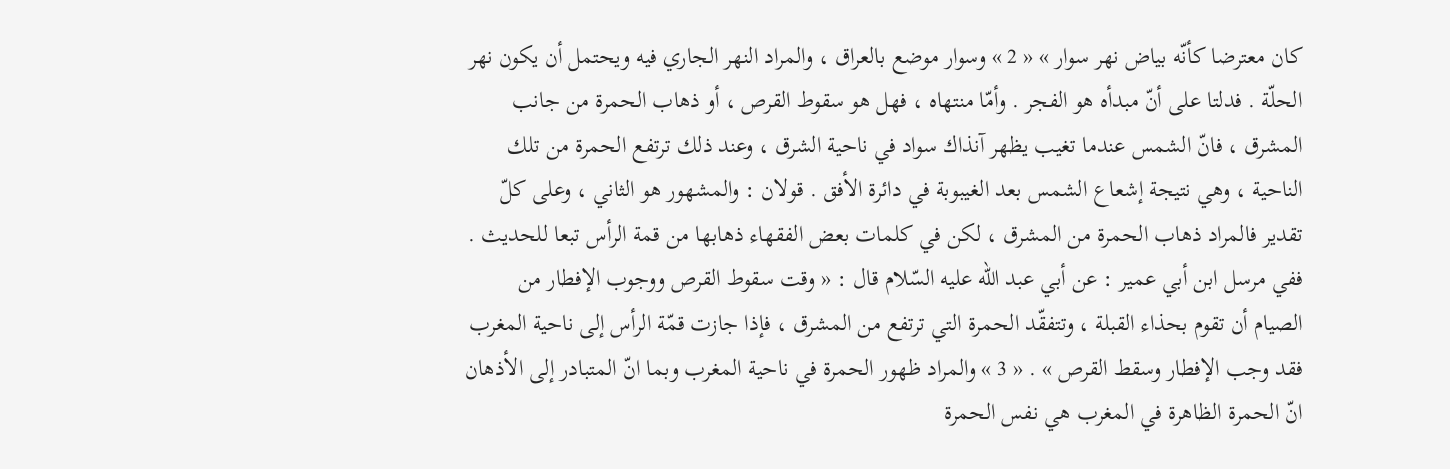كان معترضا كأنّه بياض نهر سوار » « 2 » وسوار موضع بالعراق ، والمراد النهر الجاري فيه ويحتمل أن يكون نهر الحلّة . فدلتا على أنّ مبدأه هو الفجر . وأمّا منتهاه ، فهل هو سقوط القرص ، أو ذهاب الحمرة من جانب المشرق ، فانّ الشمس عندما تغيب يظهر آنذاك سواد في ناحية الشرق ، وعند ذلك ترتفع الحمرة من تلك الناحية ، وهي نتيجة إشعاع الشمس بعد الغيبوبة في دائرة الأفق . قولان : والمشهور هو الثاني ، وعلى كلّ تقدير فالمراد ذهاب الحمرة من المشرق ، لكن في كلمات بعض الفقهاء ذهابها من قمة الرأس تبعا للحديث . ففي مرسل ابن أبي عمير : عن أبي عبد اللّه عليه السّلام قال : « وقت سقوط القرص ووجوب الإفطار من الصيام أن تقوم بحذاء القبلة ، وتتفقّد الحمرة التي ترتفع من المشرق ، فإذا جازت قمّة الرأس إلى ناحية المغرب فقد وجب الإفطار وسقط القرص » . « 3 » والمراد ظهور الحمرة في ناحية المغرب وبما انّ المتبادر إلى الأذهان انّ الحمرة الظاهرة في المغرب هي نفس الحمرة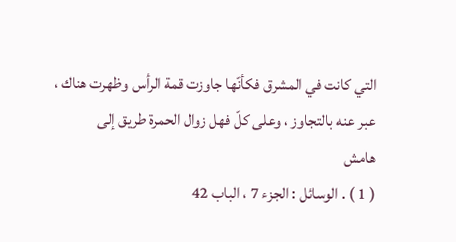التي كانت في المشرق فكأنّها جاوزت قمة الرأس وظهرت هناك ، عبر عنه بالتجاوز ، وعلى كلّ فهل زوال الحمرة طريق إلى
هامش
( 1 ) . الوسائل : الجزء 7 ، الباب 42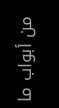من أبواب ما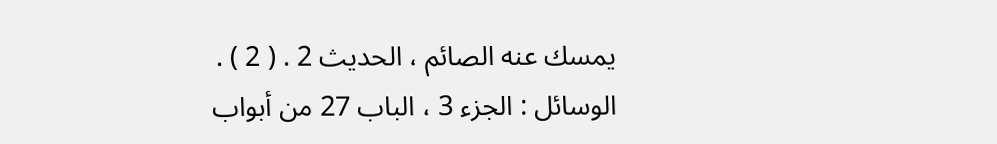يمسك عنه الصائم ، الحديث 2 . ( 2 ) . الوسائل : الجزء 3 ، الباب 27 من أبواب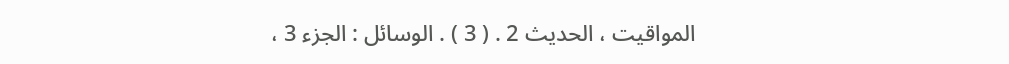المواقيت ، الحديث 2 . ( 3 ) . الوسائل : الجزء 3 ،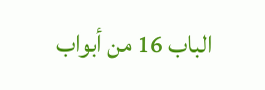الباب 16 من أبواب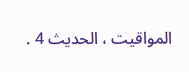المواقيت ، الحديث 4 .